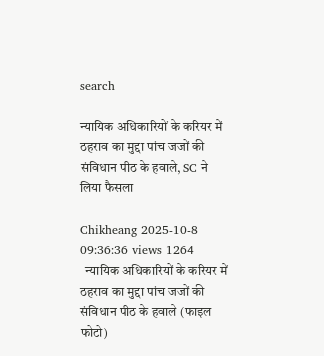search

न्यायिक अधिकारियों के करियर में ठहराव का मुद्दा पांच जजों की संविधान पीठ के हवाले, SC ने लिया फैसला

Chikheang 2025-10-8 09:36:36 views 1264
  न्यायिक अधिकारियों के करियर में ठहराव का मुद्दा पांच जजों की संविधान पीठ के हवाले (फाइल फोटो)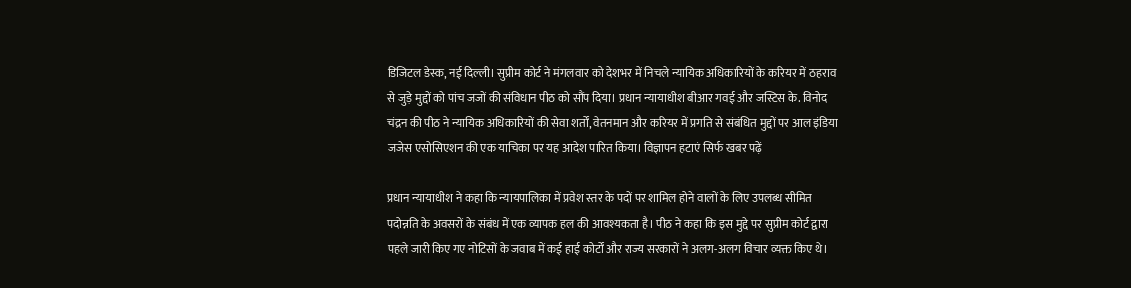डिजिटल डेस्क, नई दिल्ली। सुप्रीम कोर्ट ने मंगलवार को देशभर में निचले न्यायिक अधिकारियों के करियर में ठहराव से जुड़े मुद्दों को पांच जजों की संविधान पीठ को सौंप दिया। प्रधान न्यायाधीश बीआर गवई और जस्टिस के. विनोद चंद्रन की पीठ ने न्यायिक अधिकारियों की सेवा शर्तों, वेतनमान और करियर में प्रगति से संबंधित मुद्दों पर आल इंडिया जजेस एसोसिएशन की एक याचिका पर यह आदेश पारित किया। विज्ञापन हटाएं सिर्फ खबर पढ़ें

प्रधान न्यायाधीश ने कहा कि न्यायपालिका में प्रवेश स्तर के पदों पर शामिल होने वालों के लिए उपलब्ध सीमित पदोन्नति के अवसरों के संबंध में एक व्यापक हल की आवश्यकता है। पीठ ने कहा कि इस मुद्दे पर सुप्रीम कोर्ट द्वारा पहले जारी किए गए नोटिसों के जवाब में कई हाई कोर्टों और राज्य सरकारों ने अलग-अलग विचार व्यक्त किए थे।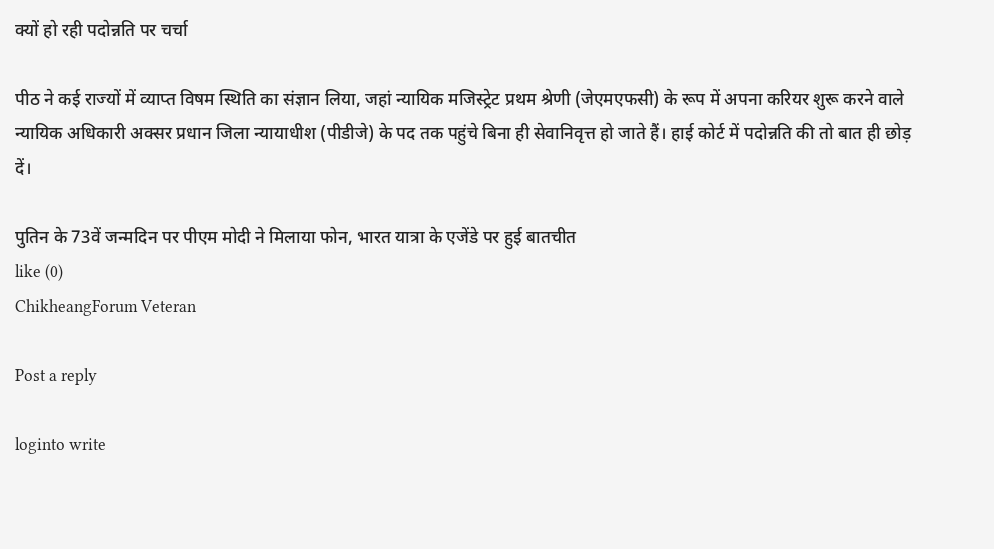क्यों हो रही पदोन्नति पर चर्चा

पीठ ने कई राज्यों में व्याप्त विषम स्थिति का संज्ञान लिया, जहां न्यायिक मजिस्ट्रेट प्रथम श्रेणी (जेएमएफसी) के रूप में अपना करियर शुरू करने वाले न्यायिक अधिकारी अक्सर प्रधान जिला न्यायाधीश (पीडीजे) के पद तक पहुंचे बिना ही सेवानिवृत्त हो जाते हैं। हाई कोर्ट में पदोन्नति की तो बात ही छोड़ दें।

पुतिन के 73वें जन्मदिन पर पीएम मोदी ने मिलाया फोन, भारत यात्रा के एजेंडे पर हुई बातचीत
like (0)
ChikheangForum Veteran

Post a reply

loginto write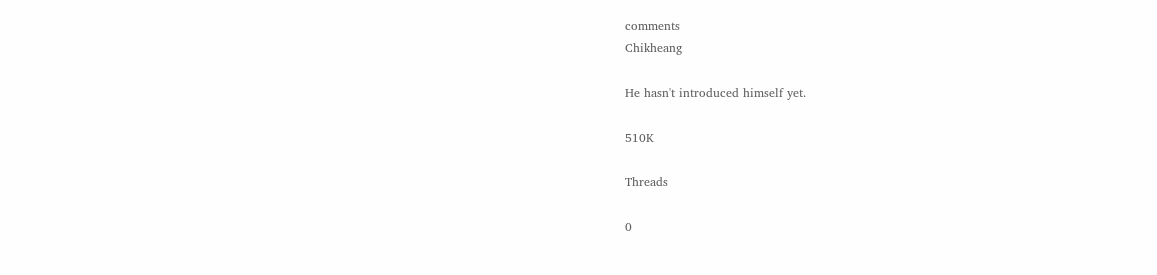comments
Chikheang

He hasn't introduced himself yet.

510K

Threads

0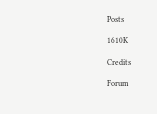Posts

1610K

Credits

Forum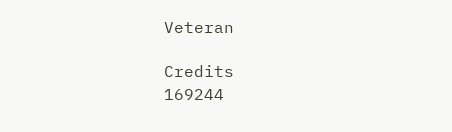Veteran

Credits
169244